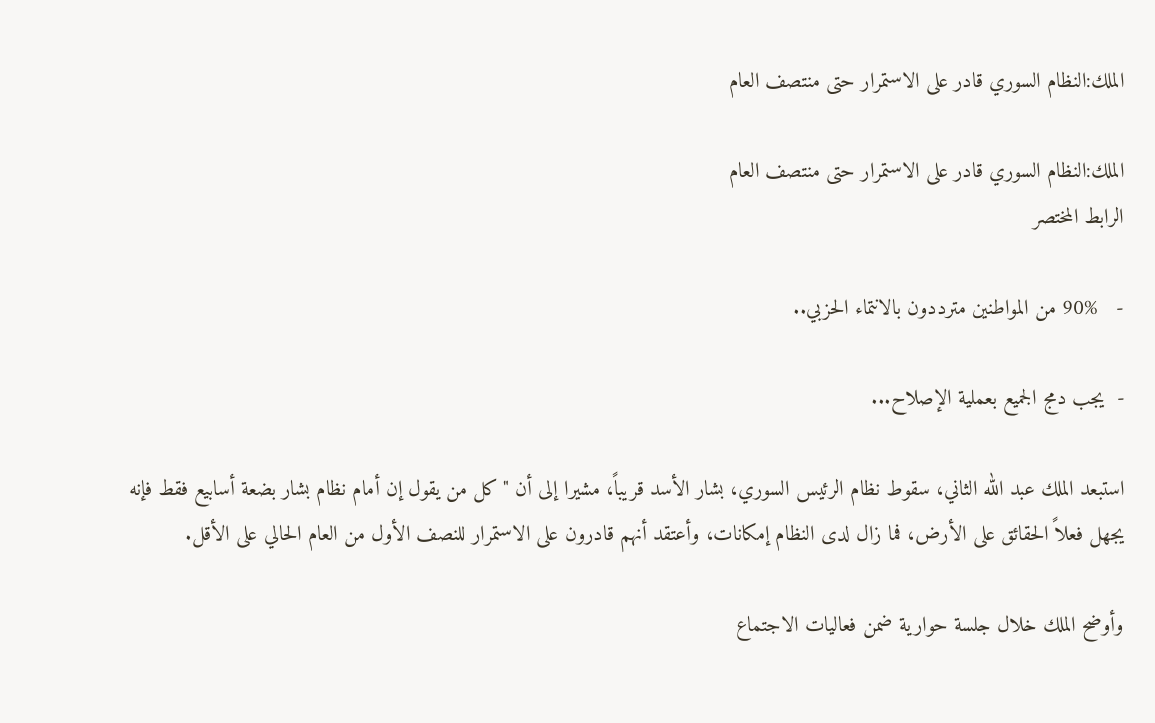الملك:النظام السوري قادر على الاستمرار حتى منتصف العام

الملك:النظام السوري قادر على الاستمرار حتى منتصف العام
الرابط المختصر

-   90% من المواطنين مترددون بالانتماء الحزبي..

-  يجب دمج الجميع بعملية الإصلاح...

استبعد الملك عبد الله الثاني، سقوط نظام الرئيس السوري، بشار الأسد قريباً، مشيرا إلى أن "كل من يقول إن أمام نظام بشار بضعة أسابيع فقط فإنه يجهل فعلاً الحقائق على الأرض، فما زال لدى النظام إمكانات، وأعتقد أنهم قادرون على الاستمرار للنصف الأول من العام الحالي على الأقل.

وأوضح الملك خلال جلسة حوارية ضمن فعاليات الاجتماع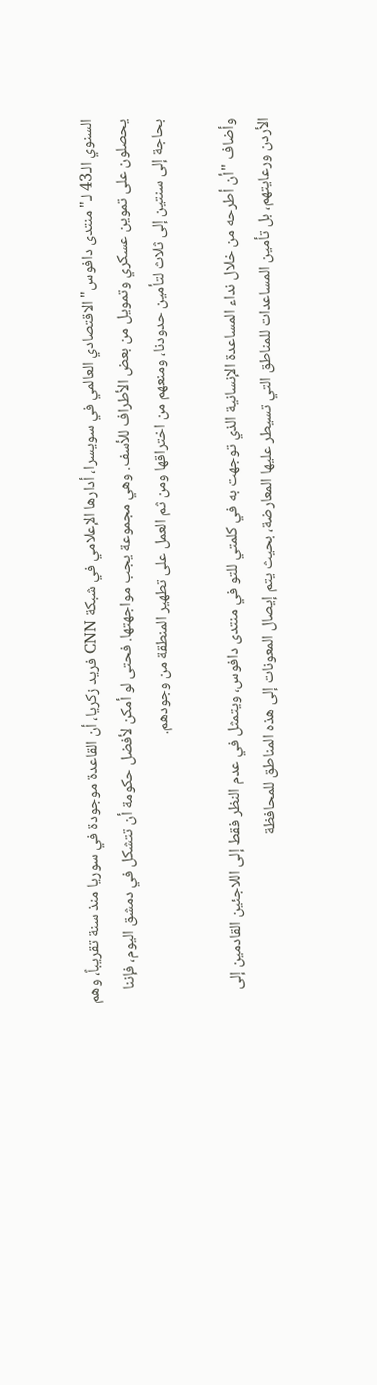السنوي الـ43 لـ"منتدى دافوس" الاقتصادي العالمي في سويسرا، أدارها الإعلامي في شبكة CNN فريد زكريا، أن القاعدة موجودة في سوريا منذ سنة تقريباً، وهم يحصلون على تموين عسكري وتمويل من بعض الأطراف للأسف. وهي مجموعة يجب مواجهتها. فحتى لو أمكن لأفضل حكومة أن تتشكل في دمشق اليوم، فإننا بحاجة إلى سنتين إلى ثلاث لتأمين حدودنا، ومنعهم من اختراقها ومن ثم العمل على تطهير المنطقة من وجودهم.

وأضاف "أن أطرحه من خلال نداء المساعدة الإنسانية الذي توجهت به في كلمتي للتو في منتدى دافوس، ويتمثل في عدم النظر فقط إلى اللاجئين القادمين إلى الأردن ورعايتهم، بل تأمين المساعدات للمناطق التي تسيطر عليها المعارضة، بحيث يتم إيصال المعونات إلى هذه المناطق للمحافظة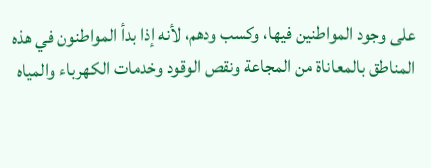على وجود المواطنين فيها، وكسب ودهم، لأنه إذا بدأ المواطنون في هذه المناطق بالمعاناة من المجاعة ونقص الوقود وخدمات الكهرباء والمياه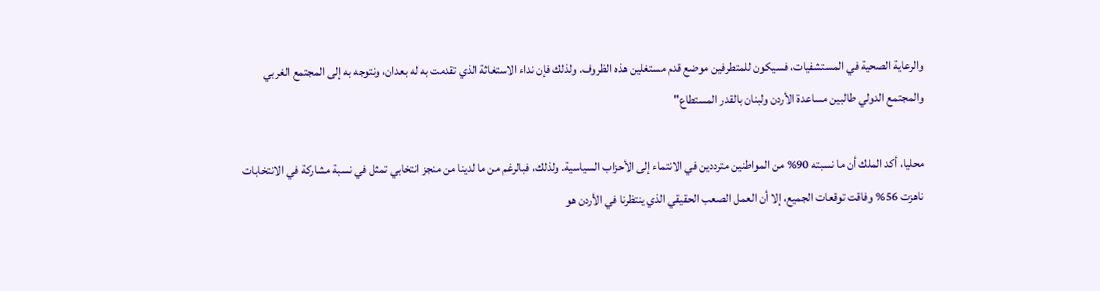والرعاية الصحية في المستشفيات، فسيكون للمتطرفين موضع قدم مستغلين هذه الظروف. ولذلك فإن نداء الاستغاثة الذي تقدمت به له بعدان، ونتوجه به إلى المجتمع الغربي والمجتمع الدولي طالبين مساعدة الأردن ولبنان بالقدر المستطاع"

محليا، أكد الملك أن ما نسبته 90% من المواطنين مترددين في الانتماء إلى الأحزاب السياسية. ولذلك، فبالرغم من ما لدينا من منجز انتخابي تمثل في نسبة مشاركة في الانتخابات ناهزت 56% وفاقت توقعات الجميع، إلا أن العمل الصعب الحقيقي الذي ينتظرنا في الأردن هو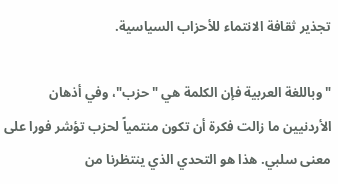تجذير ثقافة الانتماء للأحزاب السياسية.

"وباللغة العربية فإن الكلمة هي "حزب"، وفي أذهان الأردنيين ما زالت فكرة أن تكون منتمياً لحزب تؤشر فورا على معنى سلبي. هذا هو التحدي الذي ينتظرنا من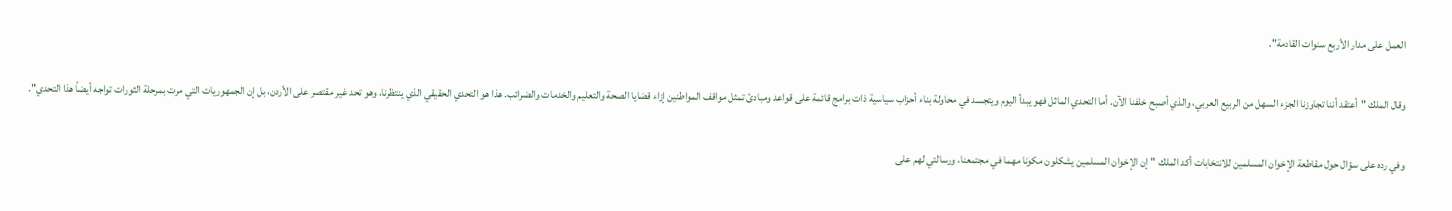العمل على مدار الأربع سنوات القادمة".

وقال الملك "أعتقد أننا تجاوزنا الجزء السهل من الربيع العربي، والذي أصبح خلفنا الآن. أما التحدي الماثل فهو يبدأ اليوم ويتجسد في محاولة بناء أحزاب سياسية ذات برامج قائمة على قواعد ومبادئ تمثل مواقف المواطنين إزاء قضايا الصحة والتعليم والخدمات والضرائب. هذا هو التحدي الحقيقي الذي ينتظرنا، وهو تحد غير مقتصر على الأردن، بل إن الجمهوريات التي مرت بمرحلة الثورات تواجه أيضاً هذا التحدي".

وفي رده على سؤال حول مقاطعة الإخوان المسلمين للانتخابات أكد الملك "إن الإخوان المسلمين يشكلون مكونا مهما في مجتمعنا، ورسالتي لهم على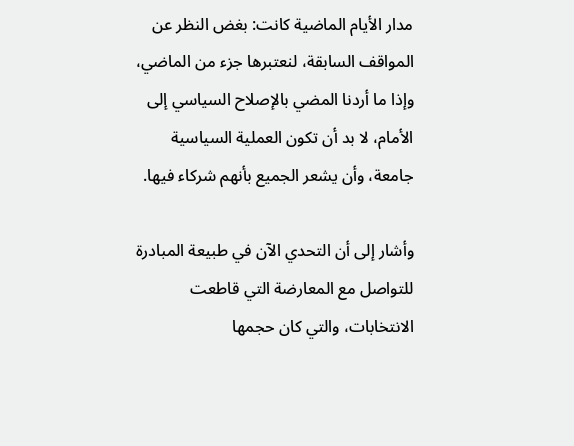مدار الأيام الماضية كانت: بغض النظر عن المواقف السابقة، لنعتبرها جزء من الماضي، وإذا ما أردنا المضي بالإصلاح السياسي إلى الأمام، لا بد أن تكون العملية السياسية جامعة، وأن يشعر الجميع بأنهم شركاء فيها.

وأشار إلى أن التحدي الآن في طبيعة المبادرة للتواصل مع المعارضة التي قاطعت الانتخابات، والتي كان حجمها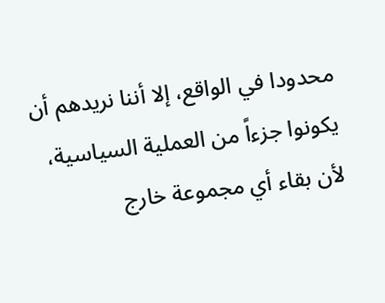محدودا في الواقع، إلا أننا نريدهم أن يكونوا جزءاً من العملية السياسية، لأن بقاء أي مجموعة خارج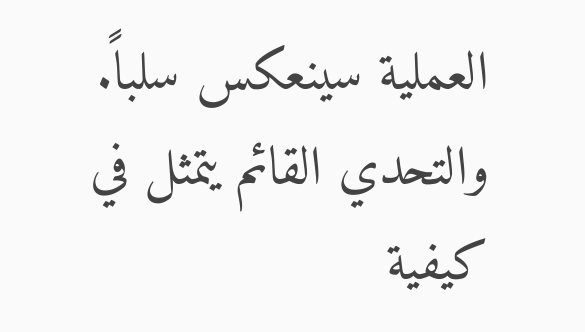العملية سينعكس سلباً. والتحدي القائم يتمثل في كيفية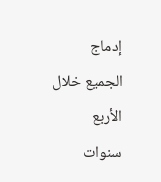إدماج الجميع خلال الأربع سنوات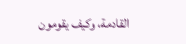القادمة، وكيف يقومون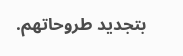بتجديد طروحاتهم.